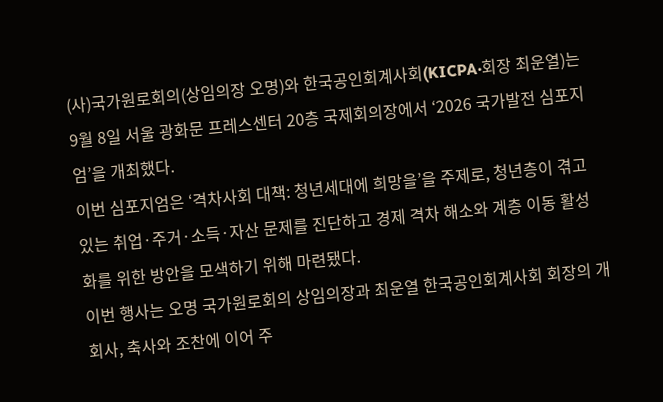(사)국가원로회의(상임의장 오명)와 한국공인회계사회(KICPA·회장 최운열)는 9월 8일 서울 광화문 프레스센터 20층 국제회의장에서 ‘2026 국가발전 심포지엄’을 개최했다.
이번 심포지엄은 ‘격차사회 대책: 청년세대에 희망을’을 주제로, 청년층이 겪고 있는 취업·주거·소득·자산 문제를 진단하고 경제 격차 해소와 계층 이동 활성화를 위한 방안을 모색하기 위해 마련됐다.
이번 행사는 오명 국가원로회의 상임의장과 최운열 한국공인회계사회 회장의 개회사, 축사와 조찬에 이어 주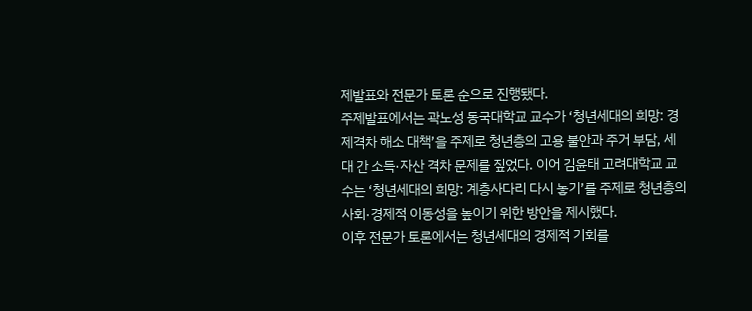제발표와 전문가 토론 순으로 진행됐다.
주제발표에서는 곽노성 동국대학교 교수가 ‘청년세대의 희망: 경제격차 해소 대책’을 주제로 청년층의 고용 불안과 주거 부담, 세대 간 소득·자산 격차 문제를 짚었다. 이어 김윤태 고려대학교 교수는 ‘청년세대의 희망: 계층사다리 다시 놓기’를 주제로 청년층의 사회·경제적 이동성을 높이기 위한 방안을 제시했다.
이후 전문가 토론에서는 청년세대의 경제적 기회를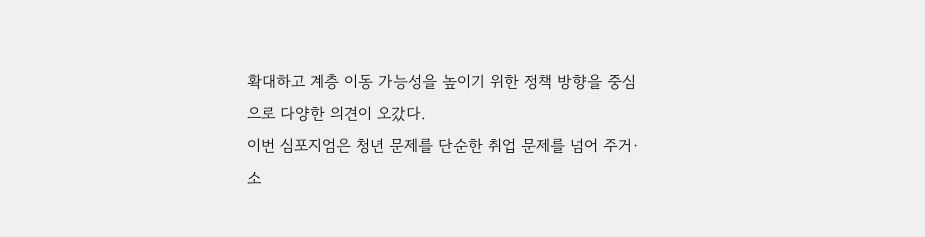확대하고 계층 이동 가능성을 높이기 위한 정책 방향을 중심으로 다양한 의견이 오갔다.
이번 심포지엄은 청년 문제를 단순한 취업 문제를 넘어 주거·소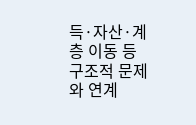득·자산·계층 이동 등 구조적 문제와 연계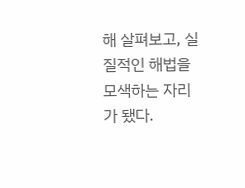해 살펴보고, 실질적인 해법을 모색하는 자리가 됐다.